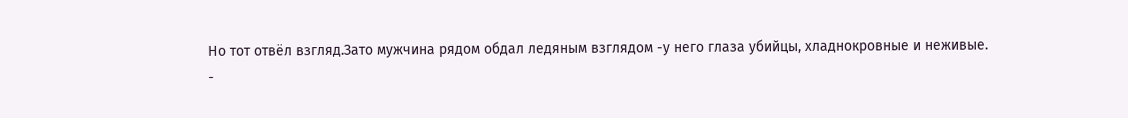Но тот отвёл взгляд.Зато мужчина рядом обдал ледяным взглядом -у него глаза убийцы, хладнокровные и неживые.
-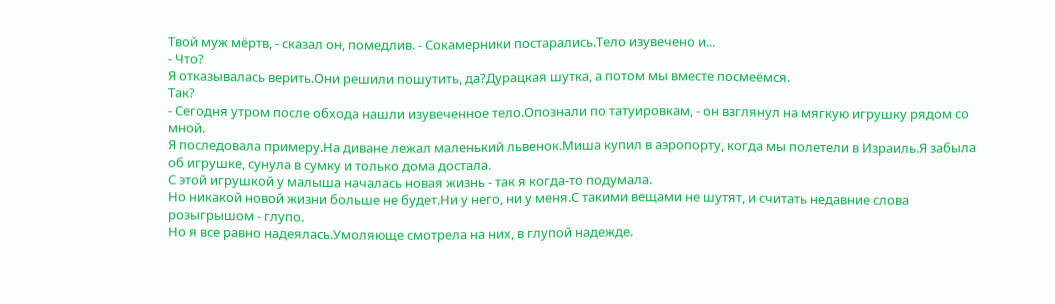Твой муж мёртв, - сказал он, помедлив. - Сокамерники постарались.Тело изувечено и...
- Что?
Я отказывалась верить.Они решили пошутить, да?Дурацкая шутка, а потом мы вместе посмеёмся.
Так?
- Сегодня утром после обхода нашли изувеченное тело.Опознали по татуировкам, - он взглянул на мягкую игрушку рядом со мной.
Я последовала примеру.На диване лежал маленький львенок.Миша купил в аэропорту, когда мы полетели в Израиль.Я забыла об игрушке, сунула в сумку и только дома достала.
С этой игрушкой у малыша началась новая жизнь - так я когда-то подумала.
Но никакой новой жизни больше не будет.Ни у него, ни у меня.С такими вещами не шутят, и считать недавние слова розыгрышом - глупо.
Но я все равно надеялась.Умоляюще смотрела на них, в глупой надежде.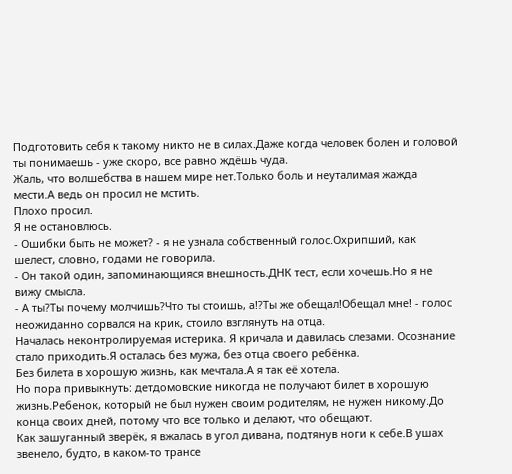Подготовить себя к такому никто не в силах.Даже когда человек болен и головой ты понимаешь - уже скоро, все равно ждёшь чуда.
Жаль, что волшебства в нашем мире нет.Только боль и неуталимая жажда мести.А ведь он просил не мстить.
Плохо просил.
Я не остановлюсь.
- Ошибки быть не может? - я не узнала собственный голос.Охрипший, как шелест, словно, годами не говорила.
- Он такой один, запоминающияся внешность.ДНК тест, если хочешь.Но я не вижу смысла.
- А ты?Ты почему молчишь?Что ты стоишь, а!?Ты же обещал!Обещал мне! - голос неожиданно сорвался на крик, стоило взглянуть на отца.
Началась неконтролируемая истерика. Я кричала и давилась слезами. Осознание стало приходить.Я осталась без мужа, без отца своего ребёнка.
Без билета в хорошую жизнь, как мечтала.А я так её хотела.
Но пора привыкнуть: детдомовские никогда не получают билет в хорошую жизнь.Ребенок, который не был нужен своим родителям, не нужен никому.До конца своих дней, потому что все только и делают, что обещают.
Как зашуганный зверёк, я вжалась в угол дивана, подтянув ноги к себе.В ушах звенело, будто, в каком-то трансе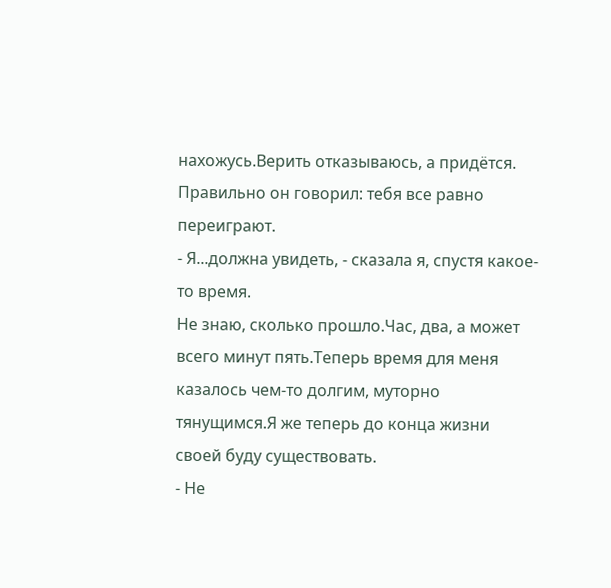нахожусь.Верить отказываюсь, а придётся.
Правильно он говорил: тебя все равно переиграют.
- Я...должна увидеть, - сказала я, спустя какое-то время.
Не знаю, сколько прошло.Час, два, а может всего минут пять.Теперь время для меня казалось чем-то долгим, муторно тянущимся.Я же теперь до конца жизни своей буду существовать.
- Не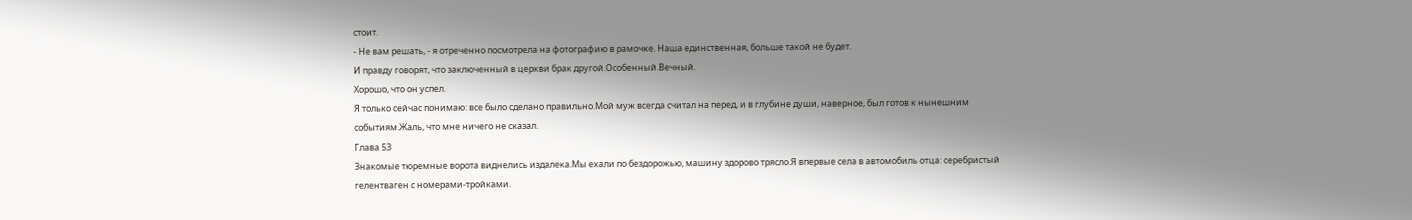стоит.
- Не вам решать, - я отреченно посмотрела на фотографию в рамочке. Наша единственная, больше такой не будет.
И правду говорят, что заключенный в церкви брак другой.Особенный.Вечный.
Хорошо, что он успел.
Я только сейчас понимаю: все было сделано правильно.Мой муж всегда считал на перед, и в глубине души, наверное, был готов к нынешним событиям.Жаль, что мне ничего не сказал.
Глава 53
Знакомые тюремные ворота виднелись издалека.Мы ехали по бездорожью, машину здорово трясло.Я впервые села в автомобиль отца: серебристый гелентваген с номерами-тройками.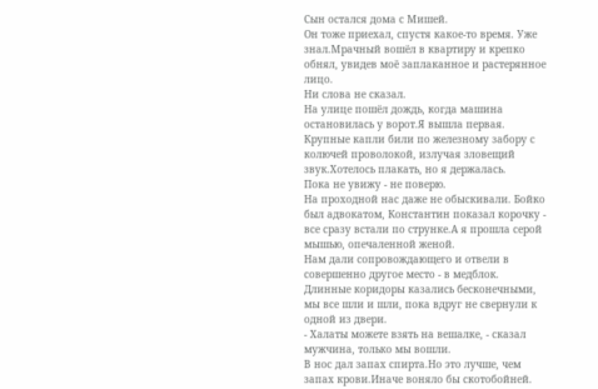Сын остался дома с Мишей.
Он тоже приехал, спустя какое-то время. Уже знал.Мрачный вошёл в квартиру и крепко обнял, увидев моё заплаканное и растерянное лицо.
Ни слова не сказал.
На улице пошёл дождь, когда машина остановилась у ворот.Я вышла первая. Крупные капли били по железному забору с колючей проволокой, излучая зловещий звук.Хотелось плакать, но я держалась.
Пока не увижу - не поверю.
На проходной нас даже не обыскивали. Бойко был адвокатом, Константин показал корочку - все сразу встали по струнке.А я прошла серой мышью, опечаленной женой.
Нам дали сопровождающего и отвели в совершенно другое место - в медблок. Длинные коридоры казались бесконечными, мы все шли и шли, пока вдруг не свернули к одной из двери.
- Халаты можете взять на вешалке, - сказал мужчина, только мы вошли.
В нос дал запах спирта.Но это лучше, чем запах крови.Иначе воняло бы скотобойней.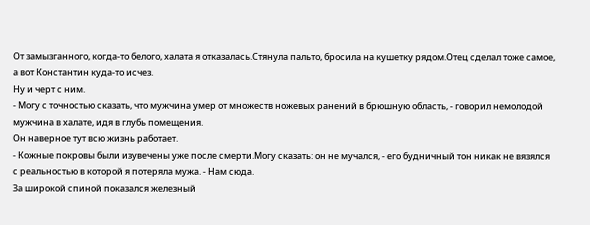От замызганного, когда-то белого, халата я отказалась.Стянула пальто, бросила на кушетку рядом.Отец сделал тоже самое, а вот Константин куда-то исчез.
Ну и черт с ним.
- Могу с точностью сказать, что мужчина умер от множеств ножевых ранений в брюшную область, - говорил немолодой мужчина в халате, идя в глубь помещения.
Он наверное тут всю жизнь работает.
- Кожные покровы были изувечены уже после смерти.Могу сказать: он не мучался, - его будничный тон никак не вязялся с реальностью в которой я потеряла мужа. - Нам сюда.
За широкой спиной показался железный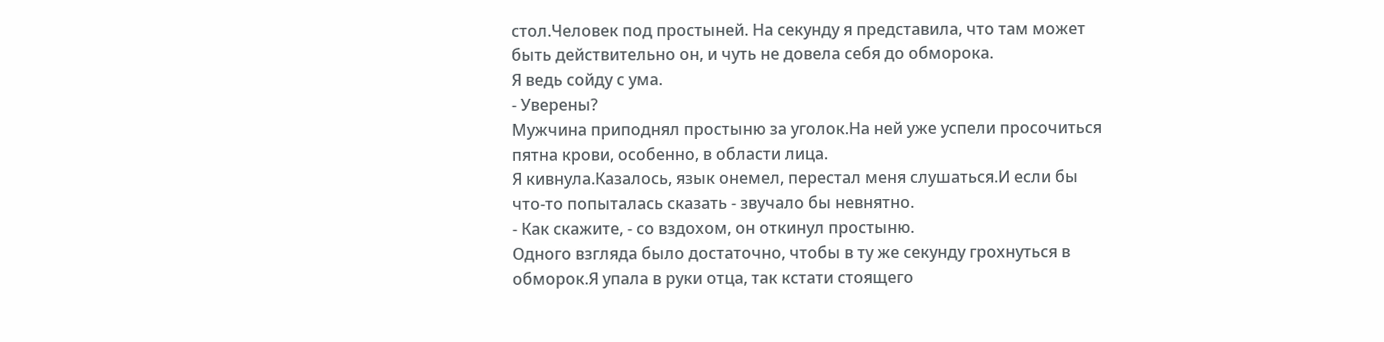стол.Человек под простыней. На секунду я представила, что там может быть действительно он, и чуть не довела себя до обморока.
Я ведь сойду с ума.
- Уверены?
Мужчина приподнял простыню за уголок.На ней уже успели просочиться пятна крови, особенно, в области лица.
Я кивнула.Казалось, язык онемел, перестал меня слушаться.И если бы что-то попыталась сказать - звучало бы невнятно.
- Как скажите, - со вздохом, он откинул простыню.
Одного взгляда было достаточно, чтобы в ту же секунду грохнуться в обморок.Я упала в руки отца, так кстати стоящего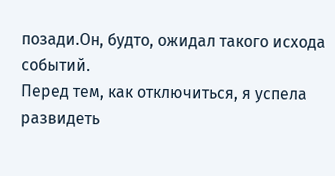позади.Он, будто, ожидал такого исхода событий.
Перед тем, как отключиться, я успела развидеть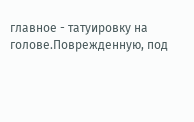главное - татуировку на голове.Поврежденную, под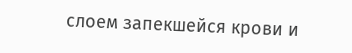слоем запекшейся крови и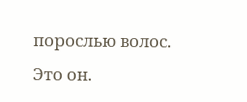порослью волос.
Это он.